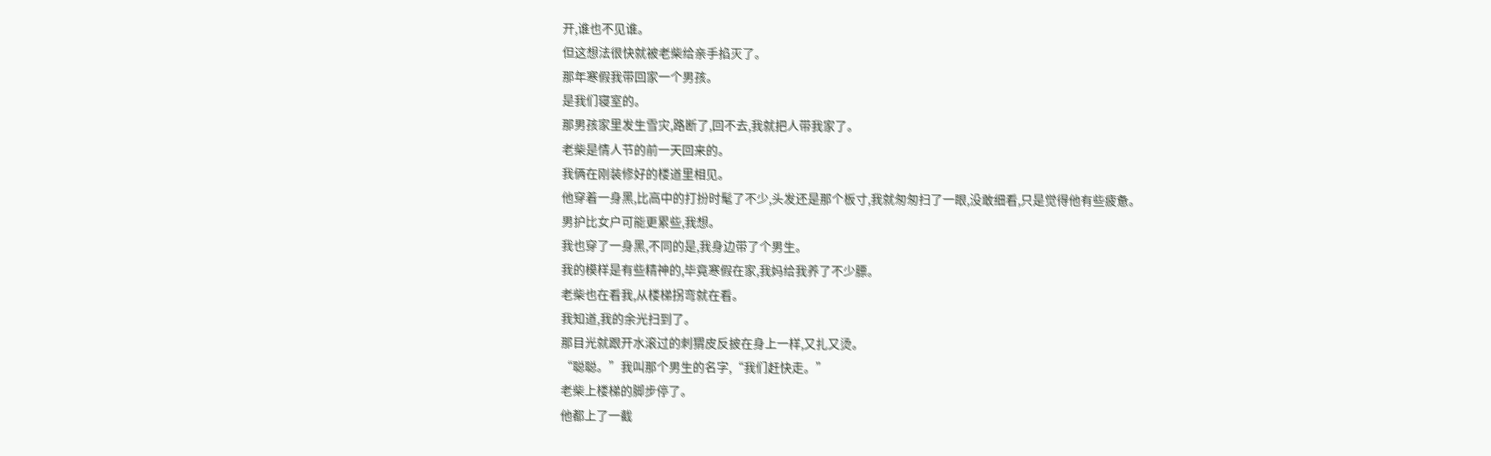开,谁也不见谁。
但这想法很快就被老柴给亲手掐灭了。
那年寒假我带回家一个男孩。
是我们寝室的。
那男孩家里发生雪灾,路断了,回不去,我就把人带我家了。
老柴是情人节的前一天回来的。
我俩在刚装修好的楼道里相见。
他穿着一身黑,比高中的打扮时髦了不少,头发还是那个板寸,我就匆匆扫了一眼,没敢细看,只是觉得他有些疲惫。
男护比女户可能更累些,我想。
我也穿了一身黑,不同的是,我身边带了个男生。
我的模样是有些精神的,毕竟寒假在家,我妈给我养了不少膘。
老柴也在看我,从楼梯拐弯就在看。
我知道,我的余光扫到了。
那目光就跟开水滚过的刺猬皮反披在身上一样,又扎又烫。
“聪聪。”我叫那个男生的名字,“我们赶快走。”
老柴上楼梯的脚步停了。
他都上了一截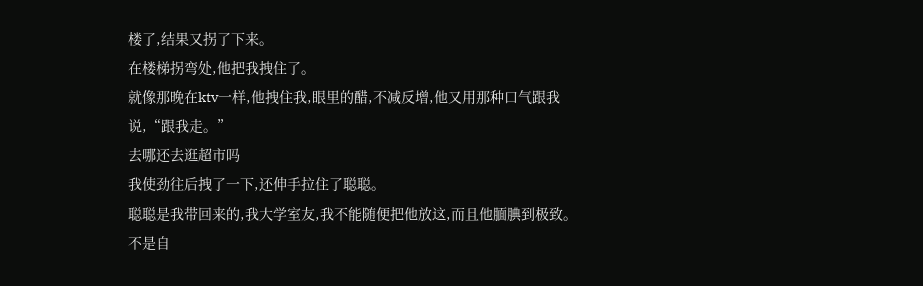楼了,结果又拐了下来。
在楼梯拐弯处,他把我拽住了。
就像那晚在ktv一样,他拽住我,眼里的醋,不减反增,他又用那种口气跟我说,“跟我走。”
去哪还去逛超市吗
我使劲往后拽了一下,还伸手拉住了聪聪。
聪聪是我带回来的,我大学室友,我不能随便把他放这,而且他腼腆到极致。
不是自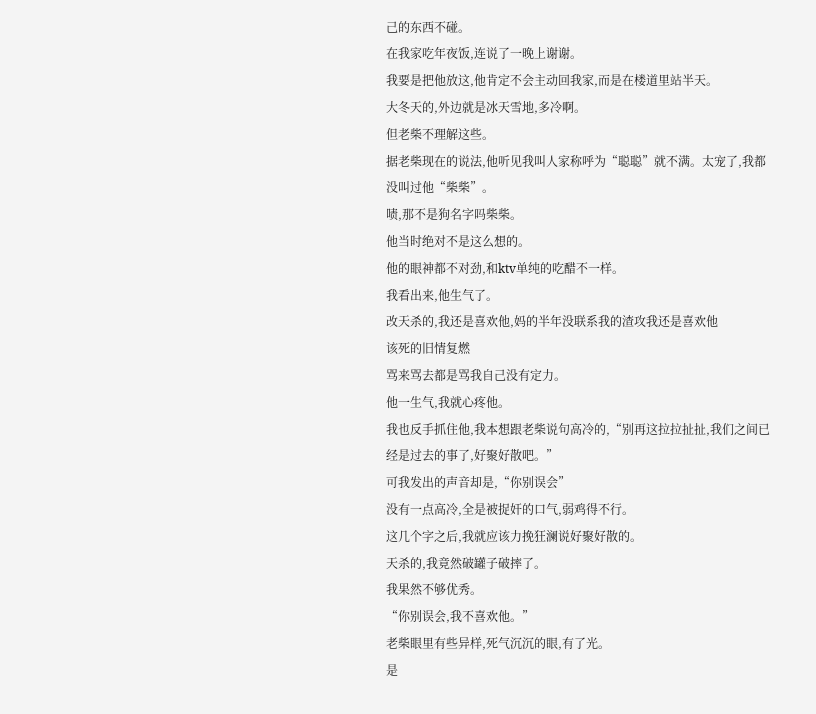己的东西不碰。
在我家吃年夜饭,连说了一晚上谢谢。
我要是把他放这,他肯定不会主动回我家,而是在楼道里站半天。
大冬天的,外边就是冰天雪地,多冷啊。
但老柴不理解这些。
据老柴现在的说法,他听见我叫人家称呼为“聪聪”就不满。太宠了,我都没叫过他“柴柴”。
啧,那不是狗名字吗柴柴。
他当时绝对不是这么想的。
他的眼神都不对劲,和ktv单纯的吃醋不一样。
我看出来,他生气了。
改天杀的,我还是喜欢他,妈的半年没联系我的渣攻我还是喜欢他
该死的旧情复燃
骂来骂去都是骂我自己没有定力。
他一生气,我就心疼他。
我也反手抓住他,我本想跟老柴说句高冷的,“别再这拉拉扯扯,我们之间已经是过去的事了,好聚好散吧。”
可我发出的声音却是,“你别误会”
没有一点高冷,全是被捉奸的口气,弱鸡得不行。
这几个字之后,我就应该力挽狂澜说好聚好散的。
天杀的,我竟然破罐子破摔了。
我果然不够优秀。
“你别误会,我不喜欢他。”
老柴眼里有些异样,死气沉沉的眼,有了光。
是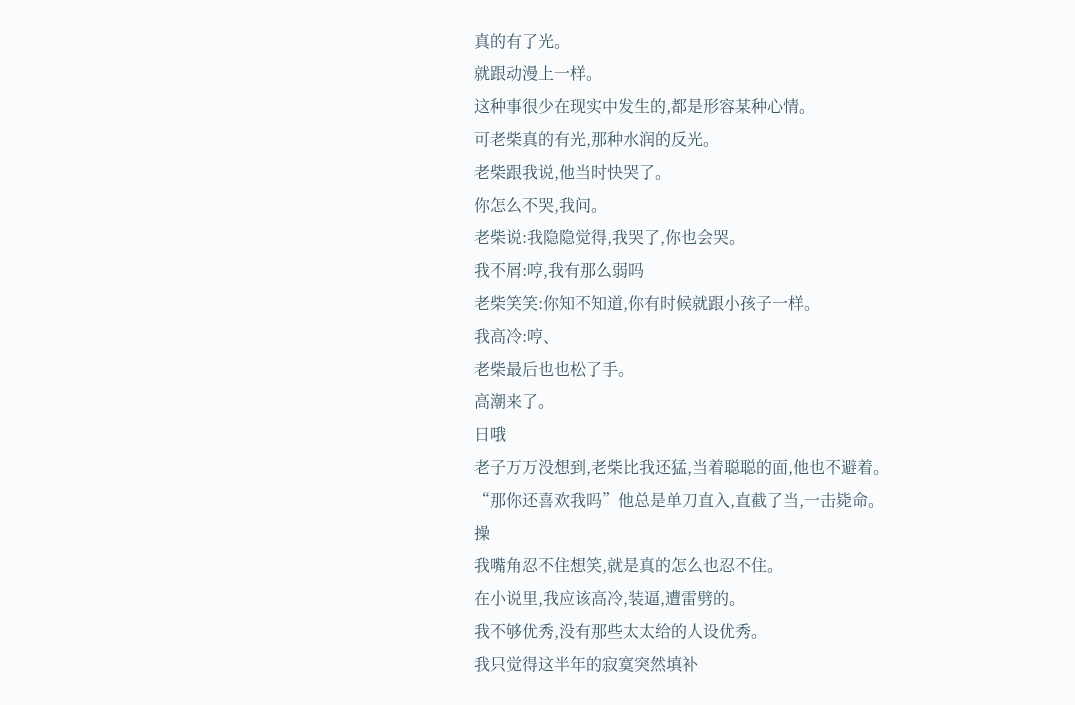真的有了光。
就跟动漫上一样。
这种事很少在现实中发生的,都是形容某种心情。
可老柴真的有光,那种水润的反光。
老柴跟我说,他当时快哭了。
你怎么不哭,我问。
老柴说:我隐隐觉得,我哭了,你也会哭。
我不屑:哼,我有那么弱吗
老柴笑笑:你知不知道,你有时候就跟小孩子一样。
我高冷:哼、
老柴最后也也松了手。
高潮来了。
日哦
老子万万没想到,老柴比我还猛,当着聪聪的面,他也不避着。
“那你还喜欢我吗”他总是单刀直入,直截了当,一击毙命。
操
我嘴角忍不住想笑,就是真的怎么也忍不住。
在小说里,我应该高冷,装逼,遭雷劈的。
我不够优秀,没有那些太太给的人设优秀。
我只觉得这半年的寂寞突然填补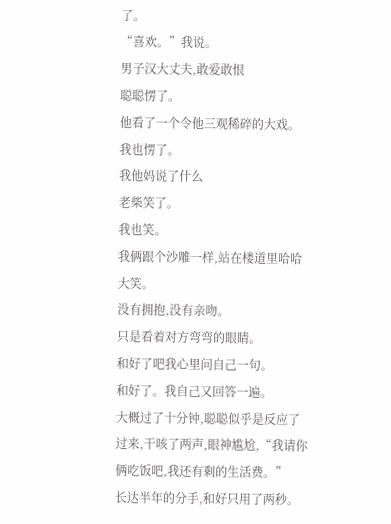了。
“喜欢。”我说。
男子汉大丈夫,敢爱敢恨
聪聪愣了。
他看了一个令他三观稀碎的大戏。
我也愣了。
我他妈说了什么
老柴笑了。
我也笑。
我俩跟个沙雕一样,站在楼道里哈哈大笑。
没有拥抱,没有亲吻。
只是看着对方弯弯的眼睛。
和好了吧我心里问自己一句。
和好了。我自己又回答一遍。
大概过了十分钟,聪聪似乎是反应了过来,干咳了两声,眼神尴尬,“我请你俩吃饭吧,我还有剩的生活费。”
长达半年的分手,和好只用了两秒。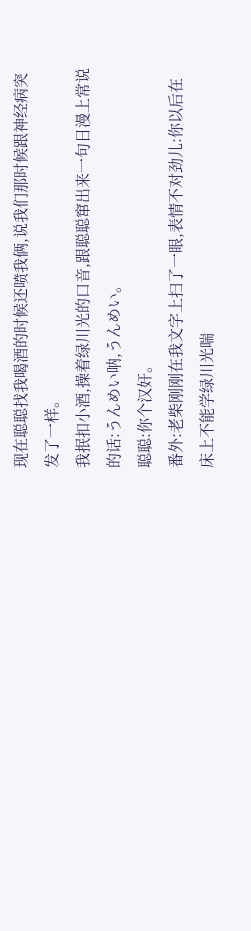现在聪聪找我喝酒的时候还喷我俩,说我们那时候跟神经病突发了一样。
我抿扣小酒,操着绿川光的口音,跟聪聪窜出来一句日漫上常说的话:うんめい呐,うんめい。
聪聪:你个汉奸。
番外:老柴刚刚在我文字上扫了一眼,表情不对劲儿:你以后在床上不能学绿川光喘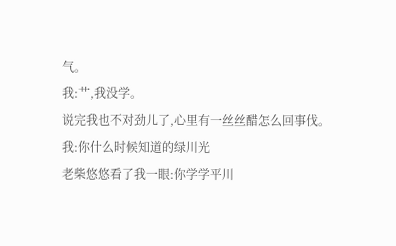气。
我:艹,我没学。
说完我也不对劲儿了,心里有一丝丝醋怎么回事伐。
我:你什么时候知道的绿川光
老柴悠悠看了我一眼:你学学平川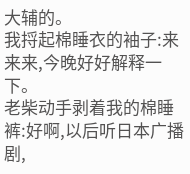大辅的。
我捋起棉睡衣的袖子:来来来,今晚好好解释一下。
老柴动手剥着我的棉睡裤:好啊,以后听日本广播剧,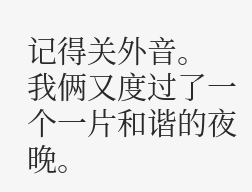记得关外音。
我俩又度过了一个一片和谐的夜晚。